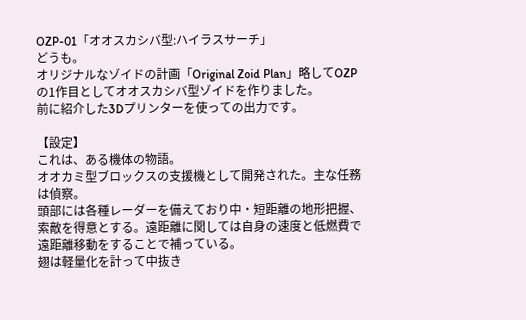OZP-01「オオスカシバ型:ハイラスサーチ」
どうも。
オリジナルなゾイドの計画「Original Zoid Plan」略してOZPの1作目としてオオスカシバ型ゾイドを作りました。
前に紹介した3Dプリンターを使っての出力です。

【設定】
これは、ある機体の物語。
オオカミ型ブロックスの支援機として開発された。主な任務は偵察。
頭部には各種レーダーを備えており中・短距離の地形把握、索敵を得意とする。遠距離に関しては自身の速度と低燃費で遠距離移動をすることで補っている。
翅は軽量化を計って中抜き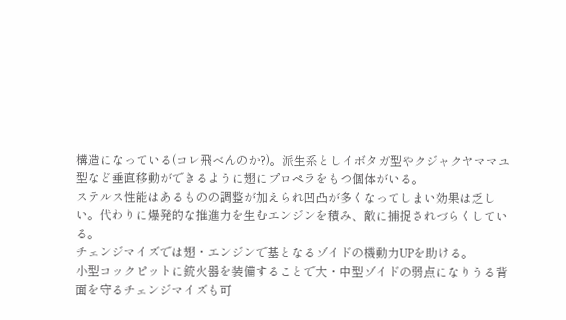構造になっている(コレ飛べんのか?)。派生系としイボタガ型やクジャクヤママユ型など垂直移動ができるように翅にプロペラをもつ個体がいる。
ステルス性能はあるものの調整が加えられ凹凸が多くなってしまい効果は乏しい。代わりに爆発的な推進力を生むエンジンを積み、敵に捕捉されづらくしている。
チェンジマイズでは翅・エンジンで基となるゾイドの機動力UPを助ける。
小型コックピットに銃火器を装備することで大・中型ゾイドの弱点になりうる背面を守るチェンジマイズも可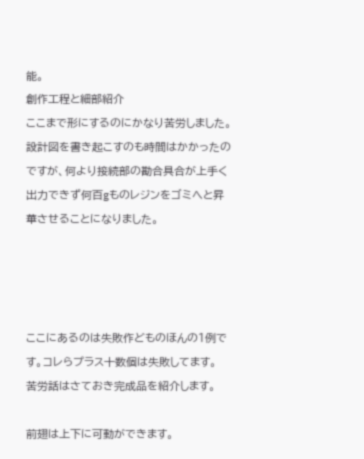能。
創作工程と細部紹介
ここまで形にするのにかなり苦労しました。設計図を書き起こすのも時間はかかったのですが、何より接続部の勘合具合が上手く出力できず何百gものレジンをゴミへと昇華させることになりました。




ここにあるのは失敗作どものほんの1例です。コレらプラス十数個は失敗してます。
苦労話はさておき完成品を紹介します。

前翅は上下に可動ができます。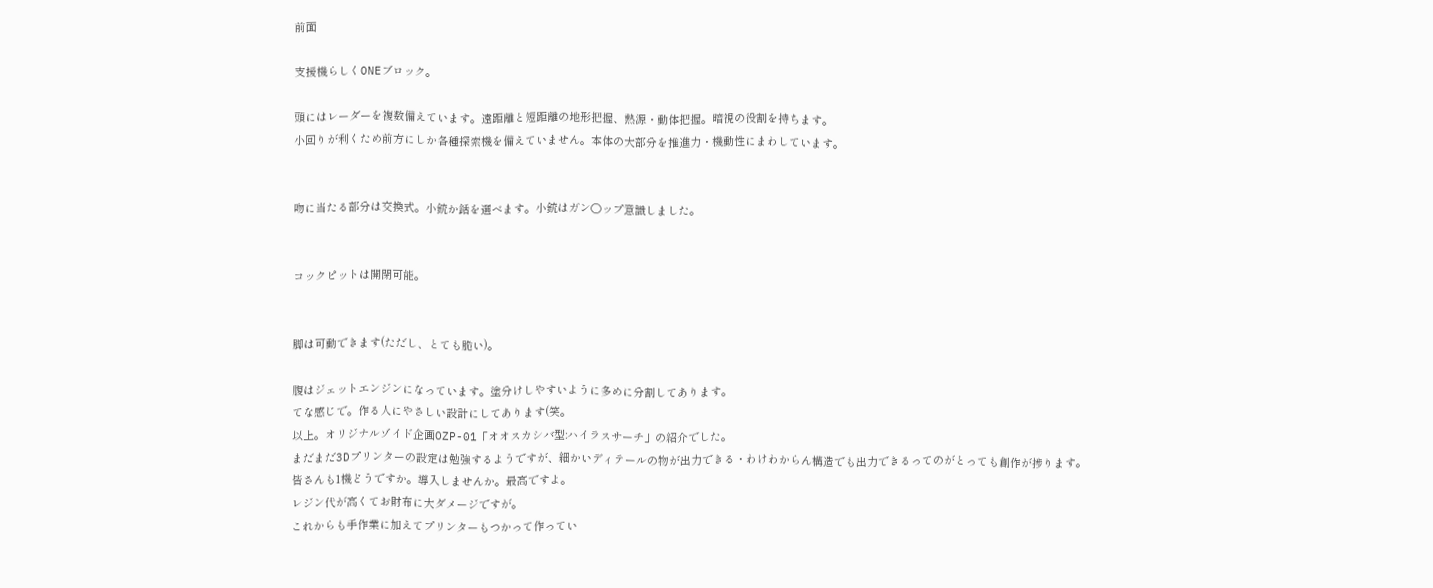前面

支援機らしくONEブロック。

頭にはレーダーを複数備えています。遠距離と短距離の地形把握、熱源・動体把握。暗視の役割を持ちます。
小回りが利くため前方にしか各種探索機を備えていません。本体の大部分を推進力・機動性にまわしています。


吻に当たる部分は交換式。小銃か銛を選べます。小銃はガン〇ップ意識しました。


コックピットは開閉可能。


脚は可動できます(ただし、とても脆い)。

腹はジェットエンジンになっています。塗分けしやすいように多めに分割してあります。
てな感じで。作る人にやさしい設計にしてあります(笑。
以上。オリジナルゾイド企画OZP-01「オオスカシバ型:ハイラスサーチ」の紹介でした。
まだまだ3Dプリンターの設定は勉強するようですが、細かいディテールの物が出力できる・わけわからん構造でも出力できるってのがとっても創作が捗ります。
皆さんも1機どうですか。導入しませんか。最高ですよ。
レジン代が高くてお財布に大ダメージですが。
これからも手作業に加えてプリンターもつかって作ってい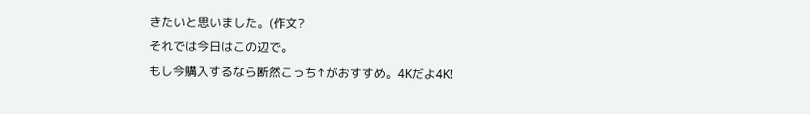きたいと思いました。(作文?
それでは今日はこの辺で。
もし今購入するなら断然こっち↑がおすすめ。4Kだよ4K!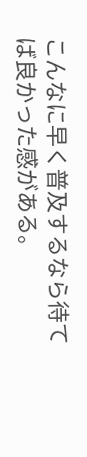こんなに早く普及するなら待てば良かった感がある。